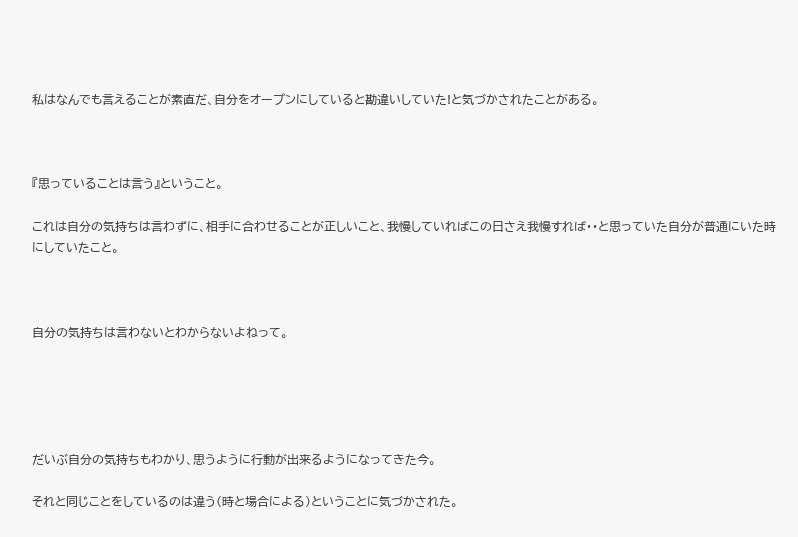私はなんでも言えることが素直だ、自分をオープンにしていると勘違いしていた!と気づかされたことがある。



『思っていることは言う』ということ。

これは自分の気持ちは言わずに、相手に合わせることが正しいこと、我慢していればこの日さえ我慢すれば・・と思っていた自分が普通にいた時にしていたこと。



自分の気持ちは言わないとわからないよねって。





だいぶ自分の気持ちもわかり、思うように行動が出来るようになってきた今。

それと同じことをしているのは違う(時と場合による)ということに気づかされた。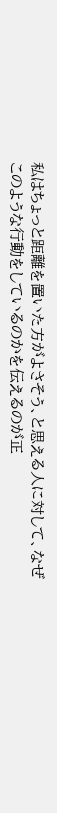私はちょっと距離を置いた方がよさそう、と思える人に対して、なぜこのような行動をしているのかを伝えるのが正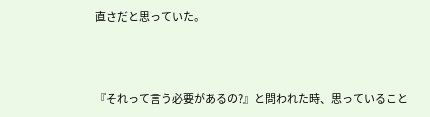直さだと思っていた。



『それって言う必要があるの?』と問われた時、思っていること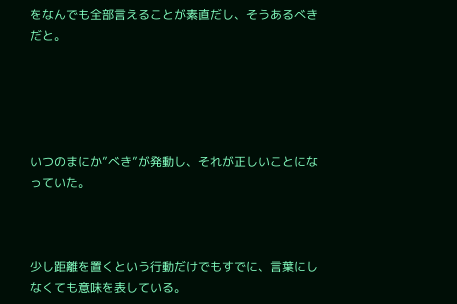をなんでも全部言えることが素直だし、そうあるべきだと。





いつのまにか”べき”が発動し、それが正しいことになっていた。



少し距離を置くという行動だけでもすでに、言葉にしなくても意味を表している。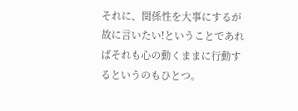それに、関係性を大事にするが故に言いたい!ということであればそれも心の動くままに行動するというのもひとつ。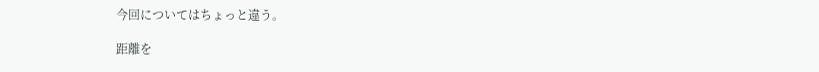今回についてはちょっと違う。

距離を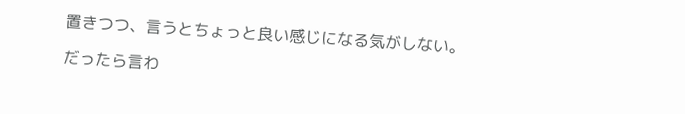置きつつ、言うとちょっと良い感じになる気がしない。

だったら言わ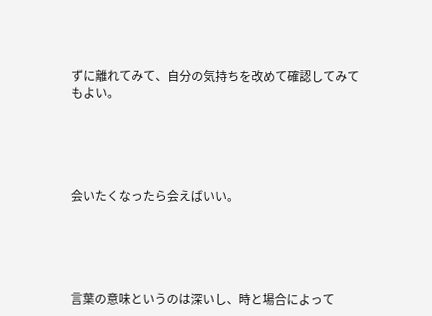ずに離れてみて、自分の気持ちを改めて確認してみてもよい。





会いたくなったら会えばいい。





言葉の意味というのは深いし、時と場合によって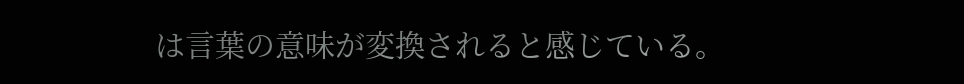は言葉の意味が変換されると感じている。